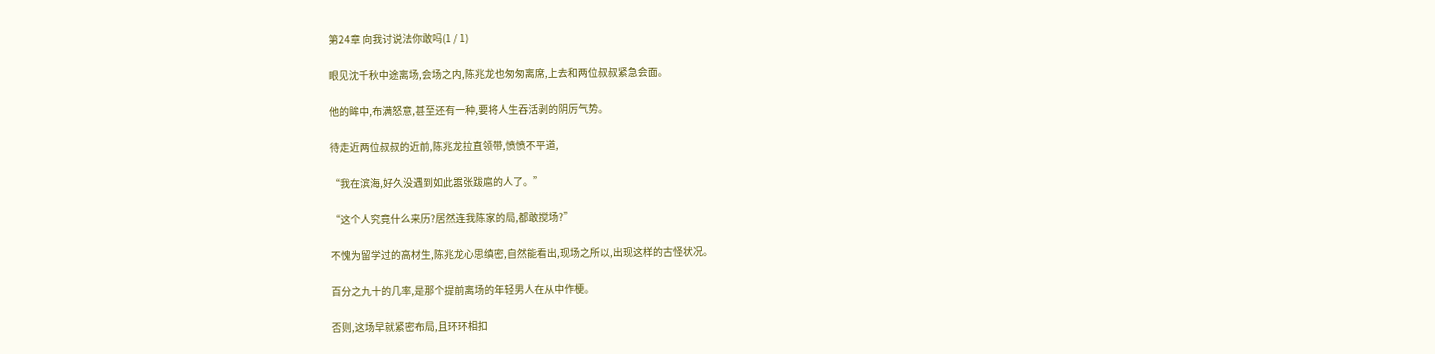第24章 向我讨说法你敢吗(1 / 1)

眼见沈千秋中途离场,会场之内,陈兆龙也匆匆离席,上去和两位叔叔紧急会面。

他的眸中,布满怒意,甚至还有一种,要将人生吞活剥的阴厉气势。

待走近两位叔叔的近前,陈兆龙拉直领带,愤愤不平道,

“我在滨海,好久没遇到如此嚣张跋扈的人了。”

“这个人究竟什么来历?居然连我陈家的局,都敢搅场?”

不愧为留学过的高材生,陈兆龙心思缜密,自然能看出,现场之所以,出现这样的古怪状况。

百分之九十的几率,是那个提前离场的年轻男人在从中作梗。

否则,这场早就紧密布局,且环环相扣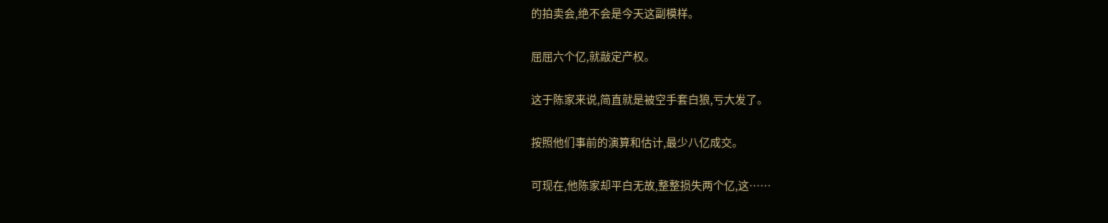的拍卖会,绝不会是今天这副模样。

屈屈六个亿,就敲定产权。

这于陈家来说,简直就是被空手套白狼,亏大发了。

按照他们事前的演算和估计,最少八亿成交。

可现在,他陈家却平白无故,整整损失两个亿,这……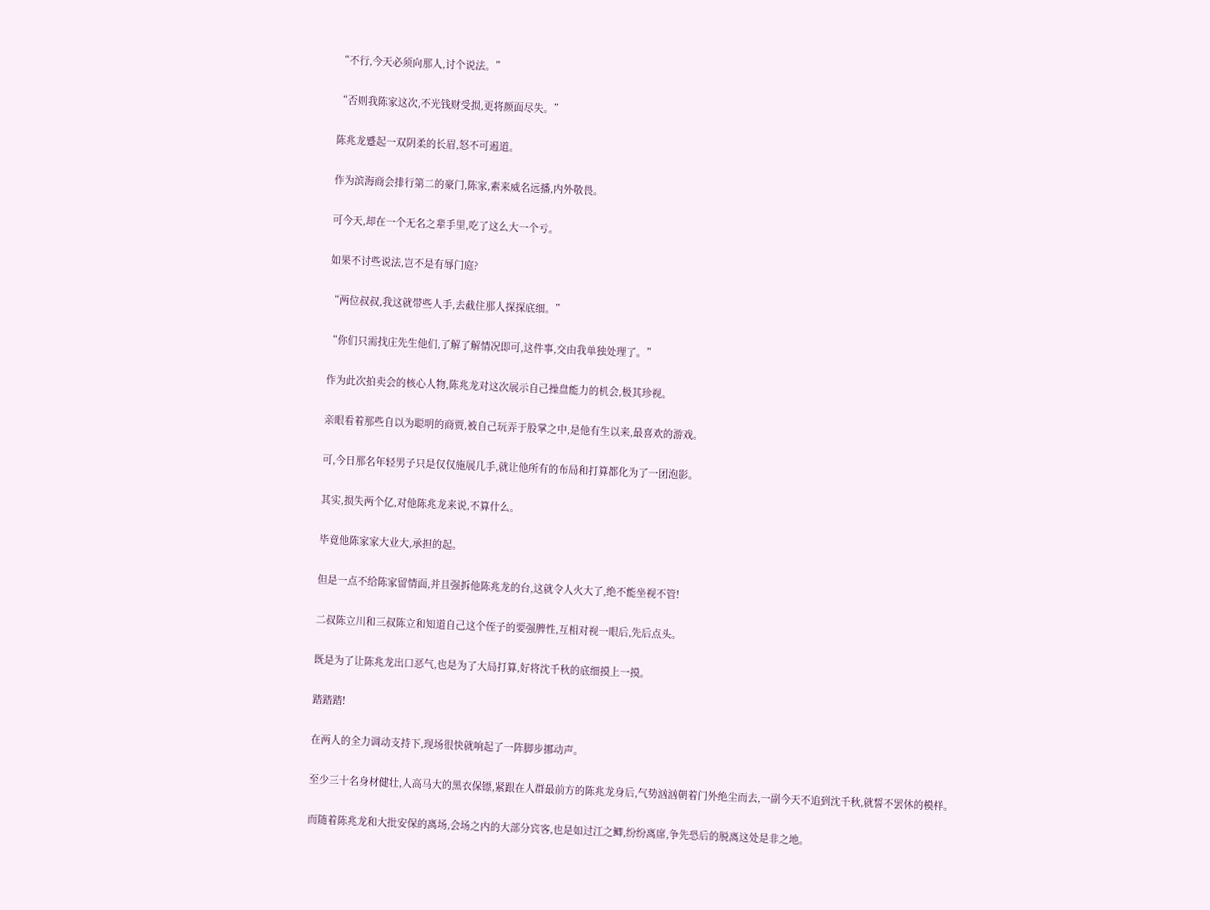“不行,今天必须向那人,讨个说法。”

“否则我陈家这次,不光钱财受损,更将颜面尽失。”

陈兆龙蹙起一双阴柔的长眉,怒不可遏道。

作为滨海商会排行第二的豪门,陈家,素来威名远播,内外敬畏。

可今天,却在一个无名之辈手里,吃了这么大一个亏。

如果不讨些说法,岂不是有辱门庭?

“两位叔叔,我这就带些人手,去截住那人探探底细。”

“你们只需找庄先生他们,了解了解情况即可,这件事,交由我单独处理了。”

作为此次拍卖会的核心人物,陈兆龙对这次展示自己操盘能力的机会,极其珍视。

亲眼看着那些自以为聪明的商贾,被自己玩弄于股掌之中,是他有生以来,最喜欢的游戏。

可,今日那名年轻男子只是仅仅施展几手,就让他所有的布局和打算都化为了一团泡影。

其实,损失两个亿,对他陈兆龙来说,不算什么。

毕竟他陈家家大业大,承担的起。

但是一点不给陈家留情面,并且强拆他陈兆龙的台,这就令人火大了,绝不能坐视不管!

二叔陈立川和三叔陈立和知道自己这个侄子的要强脾性,互相对视一眼后,先后点头。

既是为了让陈兆龙出口恶气,也是为了大局打算,好将沈千秋的底细摸上一摸。

踏踏踏!

在两人的全力调动支持下,现场很快就响起了一阵脚步挪动声。

至少三十名身材健壮,人高马大的黑衣保镖,紧跟在人群最前方的陈兆龙身后,气势汹汹朝着门外绝尘而去,一副今天不追到沈千秋,就誓不罢休的模样。

而随着陈兆龙和大批安保的离场,会场之内的大部分宾客,也是如过江之鲫,纷纷离席,争先恐后的脱离这处是非之地。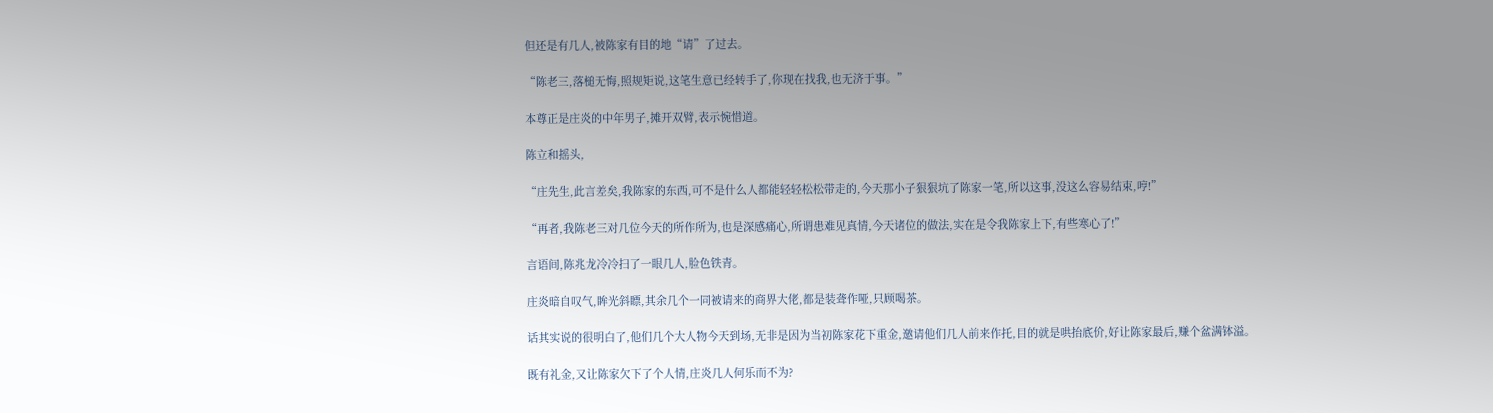但还是有几人,被陈家有目的地“请”了过去。

“陈老三,落槌无悔,照规矩说,这笔生意已经转手了,你现在找我,也无济于事。”

本尊正是庄炎的中年男子,摊开双臂,表示惋惜道。

陈立和摇头,

“庄先生,此言差矣,我陈家的东西,可不是什么人都能轻轻松松带走的,今天那小子狠狠坑了陈家一笔,所以这事,没这么容易结束,哼!”

“再者,我陈老三对几位今天的所作所为,也是深感痛心,所谓患难见真情,今天诸位的做法,实在是令我陈家上下,有些寒心了!”

言语间,陈兆龙冷冷扫了一眼几人,脸色铁青。

庄炎暗自叹气,眸光斜瞟,其余几个一同被请来的商界大佬,都是装聋作哑,只顾喝茶。

话其实说的很明白了,他们几个大人物今天到场,无非是因为当初陈家花下重金,邀请他们几人前来作托,目的就是哄抬底价,好让陈家最后,赚个盆满钵溢。

既有礼金,又让陈家欠下了个人情,庄炎几人何乐而不为?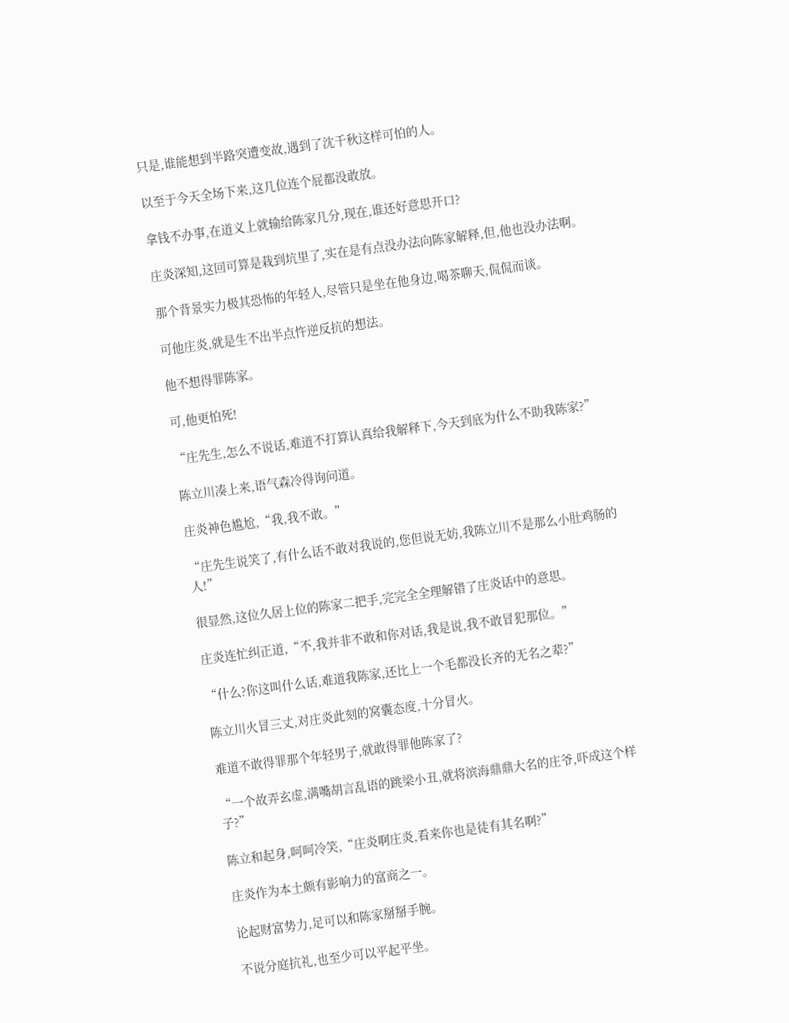只是,谁能想到半路突遭变故,遇到了沈千秋这样可怕的人。

以至于今天全场下来,这几位连个屁都没敢放。

拿钱不办事,在道义上就输给陈家几分,现在,谁还好意思开口?

庄炎深知,这回可算是栽到坑里了,实在是有点没办法向陈家解释,但,他也没办法啊。

那个背景实力极其恐怖的年轻人,尽管只是坐在他身边,喝茶聊天,侃侃而谈。

可他庄炎,就是生不出半点忤逆反抗的想法。

他不想得罪陈家。

可,他更怕死!

“庄先生,怎么不说话,难道不打算认真给我解释下,今天到底为什么不助我陈家?”

陈立川凑上来,语气森冷得询问道。

庄炎神色尴尬,“我,我不敢。”

“庄先生说笑了,有什么话不敢对我说的,您但说无妨,我陈立川不是那么小肚鸡肠的人!”

很显然,这位久居上位的陈家二把手,完完全全理解错了庄炎话中的意思。

庄炎连忙纠正道,“不,我并非不敢和你对话,我是说,我不敢冒犯那位。”

“什么?你这叫什么话,难道我陈家,还比上一个毛都没长齐的无名之辈?”

陈立川火冒三丈,对庄炎此刻的窝囊态度,十分冒火。

难道不敢得罪那个年轻男子,就敢得罪他陈家了?

“一个故弄玄虚,满嘴胡言乱语的跳梁小丑,就将滨海鼎鼎大名的庄爷,吓成这个样子?”

陈立和起身,呵呵冷笑,“庄炎啊庄炎,看来你也是徒有其名啊?”

庄炎作为本土颇有影响力的富商之一。

论起财富势力,足可以和陈家掰掰手腕。

不说分庭抗礼,也至少可以平起平坐。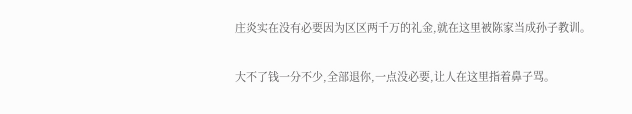庄炎实在没有必要因为区区两千万的礼金,就在这里被陈家当成孙子教训。

大不了钱一分不少,全部退你,一点没必要,让人在这里指着鼻子骂。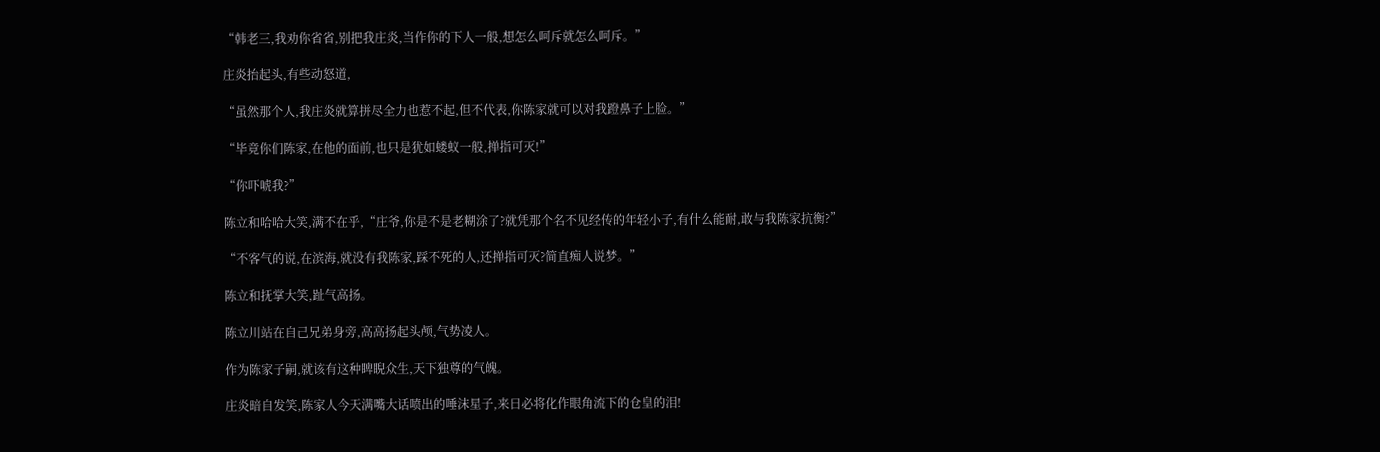“韩老三,我劝你省省,别把我庄炎,当作你的下人一般,想怎么呵斥就怎么呵斥。”

庄炎抬起头,有些动怒道,

“虽然那个人,我庄炎就算拼尽全力也惹不起,但不代表,你陈家就可以对我蹬鼻子上脸。”

“毕竟你们陈家,在他的面前,也只是犹如蝼蚁一般,掸指可灭!”

“你吓唬我?”

陈立和哈哈大笑,满不在乎,“庄爷,你是不是老糊涂了?就凭那个名不见经传的年轻小子,有什么能耐,敢与我陈家抗衡?”

“不客气的说,在滨海,就没有我陈家,踩不死的人,还掸指可灭?简直痴人说梦。”

陈立和抚掌大笑,趾气高扬。

陈立川站在自己兄弟身旁,高高扬起头颅,气势凌人。

作为陈家子嗣,就该有这种睥睨众生,天下独尊的气魄。

庄炎暗自发笑,陈家人今天满嘴大话喷出的唾沫星子,来日必将化作眼角流下的仓皇的泪!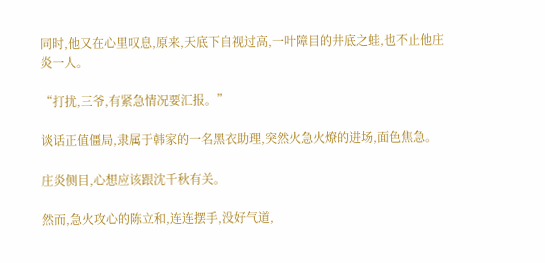同时,他又在心里叹息,原来,天底下自视过高,一叶障目的井底之蛙,也不止他庄炎一人。

“打扰,三爷,有紧急情况要汇报。”

谈话正值僵局,隶属于韩家的一名黑衣助理,突然火急火燎的进场,面色焦急。

庄炎侧目,心想应该跟沈千秋有关。

然而,急火攻心的陈立和,连连摆手,没好气道,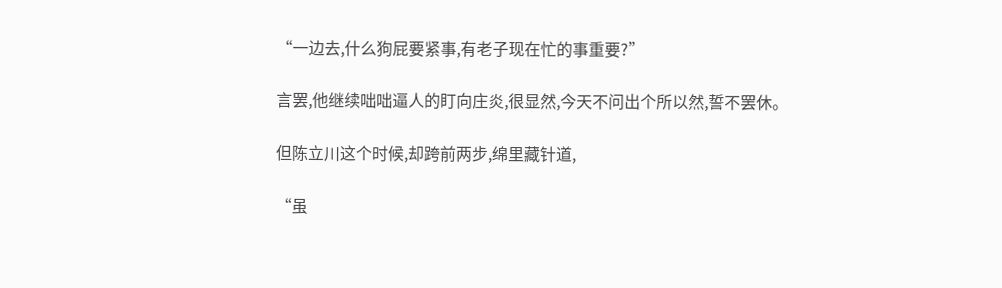“一边去,什么狗屁要紧事,有老子现在忙的事重要?”

言罢,他继续咄咄逼人的盯向庄炎,很显然,今天不问出个所以然,誓不罢休。

但陈立川这个时候,却跨前两步,绵里藏针道,

“虽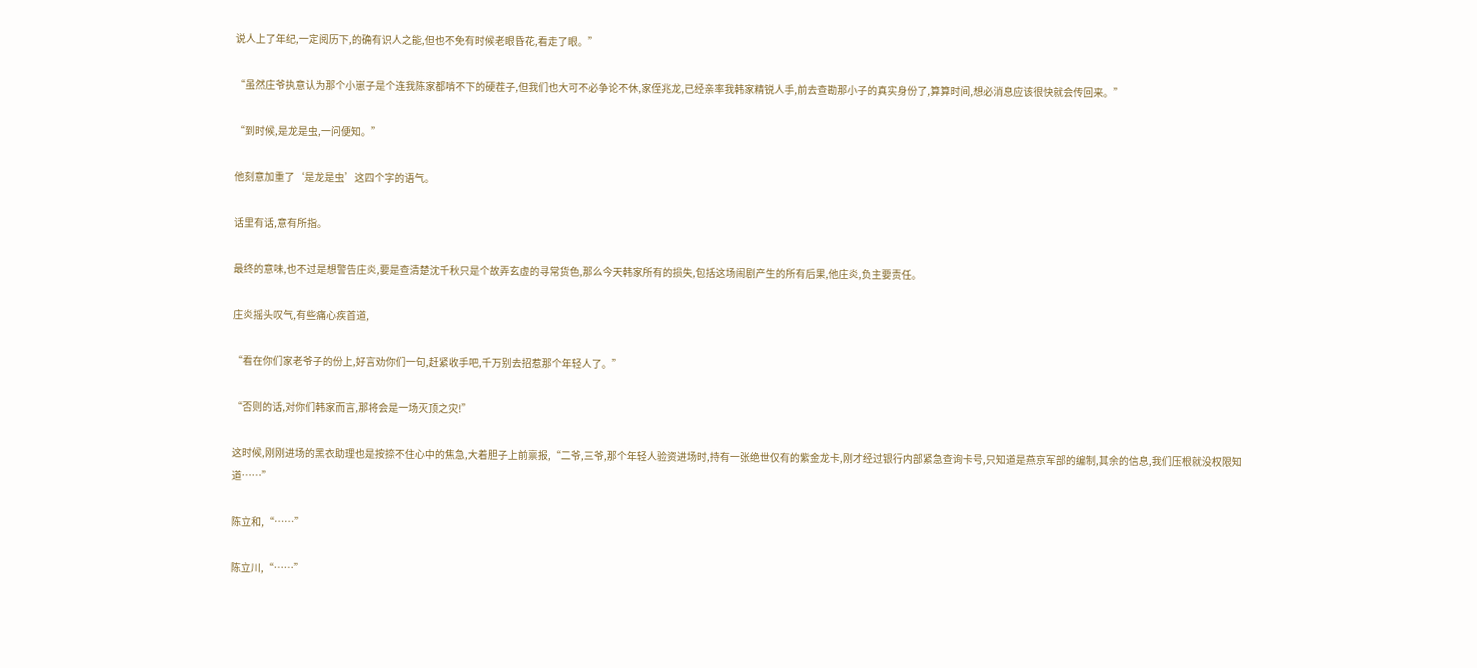说人上了年纪,一定阅历下,的确有识人之能,但也不免有时候老眼昏花,看走了眼。”

“虽然庄爷执意认为那个小崽子是个连我陈家都啃不下的硬茬子,但我们也大可不必争论不休,家侄兆龙,已经亲率我韩家精锐人手,前去查勘那小子的真实身份了,算算时间,想必消息应该很快就会传回来。”

“到时候,是龙是虫,一问便知。”

他刻意加重了‘是龙是虫’这四个字的语气。

话里有话,意有所指。

最终的意味,也不过是想警告庄炎,要是查清楚沈千秋只是个故弄玄虚的寻常货色,那么今天韩家所有的损失,包括这场闹剧产生的所有后果,他庄炎,负主要责任。

庄炎摇头叹气,有些痛心疾首道,

“看在你们家老爷子的份上,好言劝你们一句,赶紧收手吧,千万别去招惹那个年轻人了。”

“否则的话,对你们韩家而言,那将会是一场灭顶之灾!”

这时候,刚刚进场的黑衣助理也是按捺不住心中的焦急,大着胆子上前禀报,“二爷,三爷,那个年轻人验资进场时,持有一张绝世仅有的紫金龙卡,刚才经过银行内部紧急查询卡号,只知道是燕京军部的编制,其余的信息,我们压根就没权限知道……”

陈立和,“……”

陈立川,“……”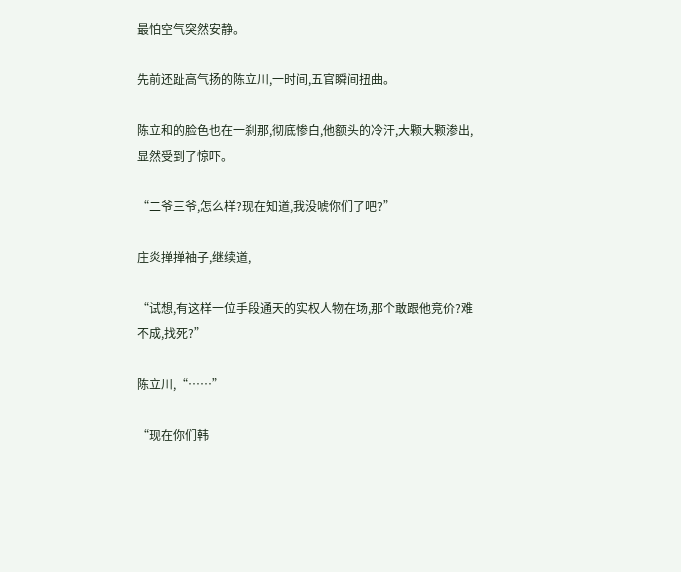最怕空气突然安静。

先前还趾高气扬的陈立川,一时间,五官瞬间扭曲。

陈立和的脸色也在一刹那,彻底惨白,他额头的冷汗,大颗大颗渗出,显然受到了惊吓。

“二爷三爷,怎么样?现在知道,我没唬你们了吧?”

庄炎掸掸袖子,继续道,

“试想,有这样一位手段通天的实权人物在场,那个敢跟他竞价?难不成,找死?”

陈立川,“……”

“现在你们韩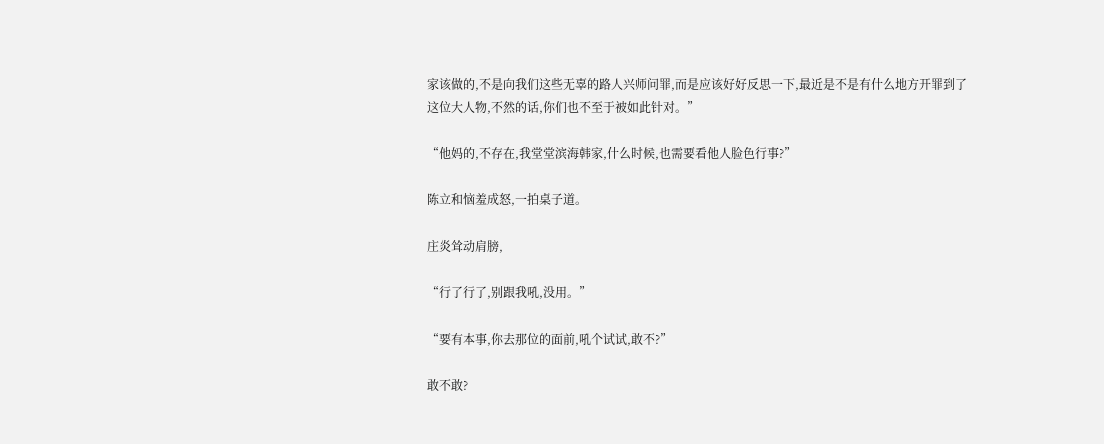家该做的,不是向我们这些无辜的路人兴师问罪,而是应该好好反思一下,最近是不是有什么地方开罪到了这位大人物,不然的话,你们也不至于被如此针对。”

“他妈的,不存在,我堂堂滨海韩家,什么时候,也需要看他人脸色行事?”

陈立和恼羞成怒,一拍桌子道。

庄炎耸动肩膀,

“行了行了,别跟我吼,没用。”

“要有本事,你去那位的面前,吼个试试,敢不?”

敢不敢?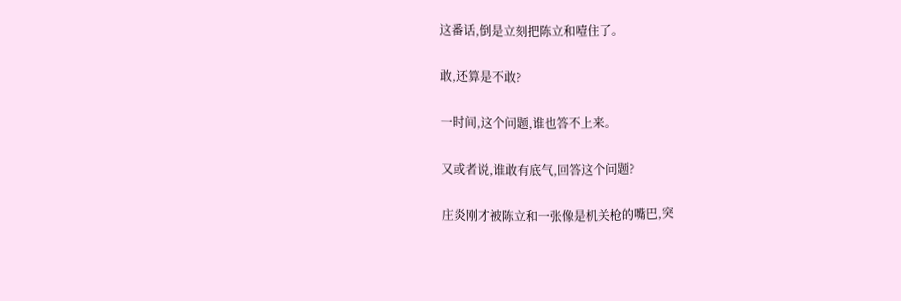这番话,倒是立刻把陈立和噎住了。

敢,还算是不敢?

一时间,这个问题,谁也答不上来。

又或者说,谁敢有底气,回答这个问题?

庄炎刚才被陈立和一张像是机关枪的嘴巴,突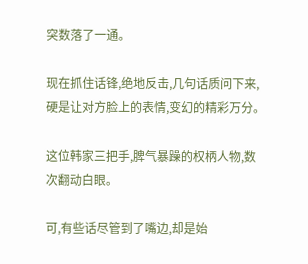突数落了一通。

现在抓住话锋,绝地反击,几句话质问下来,硬是让对方脸上的表情,变幻的精彩万分。

这位韩家三把手,脾气暴躁的权柄人物,数次翻动白眼。

可,有些话尽管到了嘴边,却是始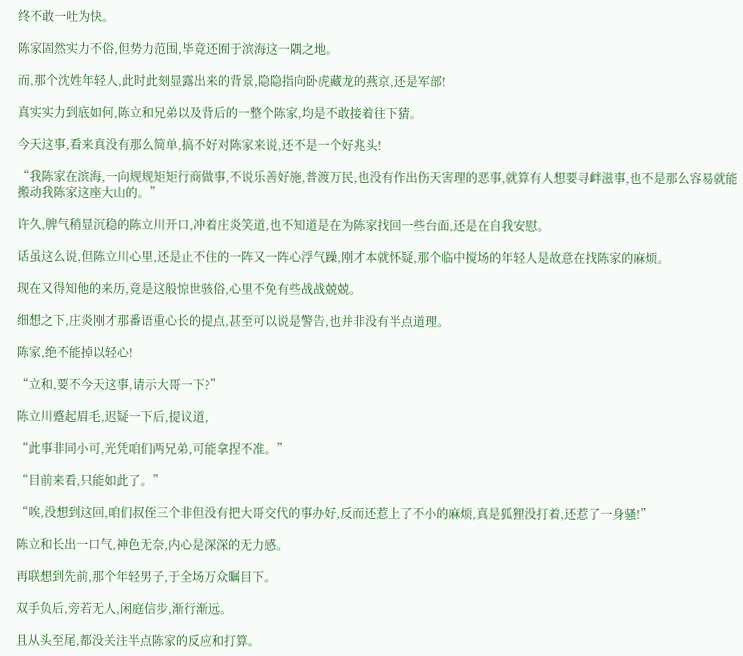终不敢一吐为快。

陈家固然实力不俗,但势力范围,毕竟还囿于滨海这一隅之地。

而,那个沈姓年轻人,此时此刻显露出来的背景,隐隐指向卧虎藏龙的燕京,还是军部!

真实实力到底如何,陈立和兄弟以及背后的一整个陈家,均是不敢接着往下猜。

今天这事,看来真没有那么简单,搞不好对陈家来说,还不是一个好兆头!

“我陈家在滨海,一向规规矩矩行商做事,不说乐善好施,普渡万民,也没有作出伤天害理的恶事,就算有人想要寻衅滋事,也不是那么容易就能搬动我陈家这座大山的。”

许久,脾气稍显沉稳的陈立川开口,冲着庄炎笑道,也不知道是在为陈家找回一些台面,还是在自我安慰。

话虽这么说,但陈立川心里,还是止不住的一阵又一阵心浮气躁,刚才本就怀疑,那个临中搅场的年轻人是故意在找陈家的麻烦。

现在又得知他的来历,竟是这般惊世骇俗,心里不免有些战战兢兢。

细想之下,庄炎刚才那番语重心长的提点,甚至可以说是警告,也并非没有半点道理。

陈家,绝不能掉以轻心!

“立和,要不今天这事,请示大哥一下?”

陈立川蹙起眉毛,迟疑一下后,提议道,

“此事非同小可,光凭咱们两兄弟,可能拿捏不准。”

“目前来看,只能如此了。”

“唉,没想到这回,咱们叔侄三个非但没有把大哥交代的事办好,反而还惹上了不小的麻烦,真是狐狸没打着,还惹了一身骚!”

陈立和长出一口气,神色无奈,内心是深深的无力感。

再联想到先前,那个年轻男子,于全场万众瞩目下。

双手负后,旁若无人,闲庭信步,渐行渐远。

且从头至尾,都没关注半点陈家的反应和打算。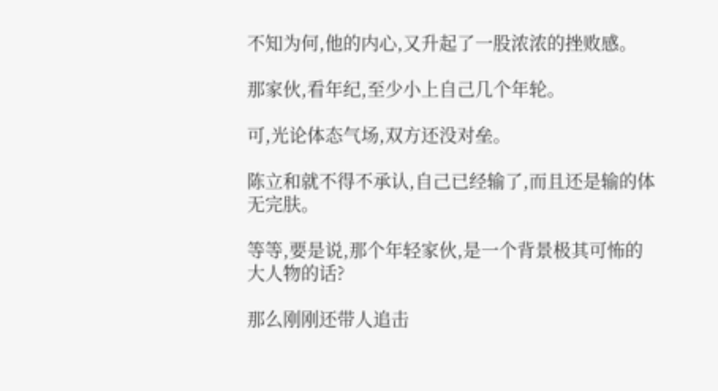不知为何,他的内心,又升起了一股浓浓的挫败感。

那家伙,看年纪,至少小上自己几个年轮。

可,光论体态气场,双方还没对垒。

陈立和就不得不承认,自己已经输了,而且还是输的体无完肤。

等等,要是说,那个年轻家伙,是一个背景极其可怖的大人物的话?

那么刚刚还带人追击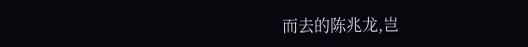而去的陈兆龙,岂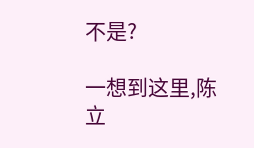不是?

一想到这里,陈立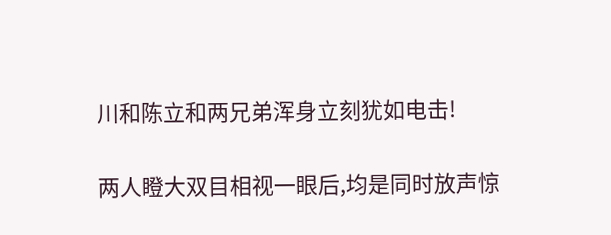川和陈立和两兄弟浑身立刻犹如电击!

两人瞪大双目相视一眼后,均是同时放声惊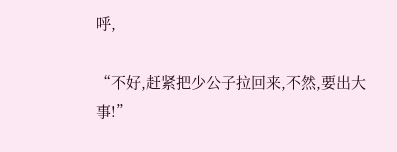呼,

“不好,赶紧把少公子拉回来,不然,要出大事!”